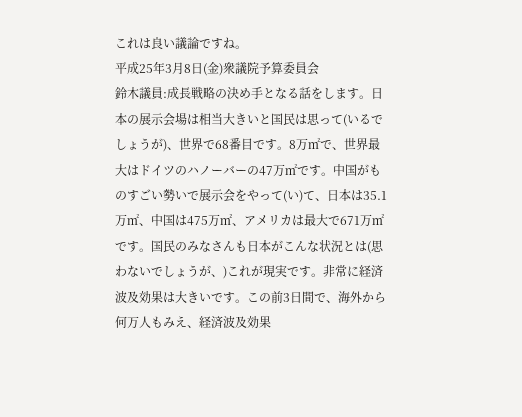これは良い議論ですね。
平成25年3月8日(金)衆議院予算委員会
鈴木議員:成長戦略の決め手となる話をします。日本の展示会場は相当大きいと国民は思って(いるでしょうが)、世界で68番目です。8万㎡で、世界最大はドイツのハノーバーの47万㎡です。中国がものすごい勢いで展示会をやって(い)て、日本は35.1万㎡、中国は475万㎡、アメリカは最大で671万㎡です。国民のみなさんも日本がこんな状況とは(思わないでしょうが、)これが現実です。非常に経済波及効果は大きいです。この前3日間で、海外から何万人もみえ、経済波及効果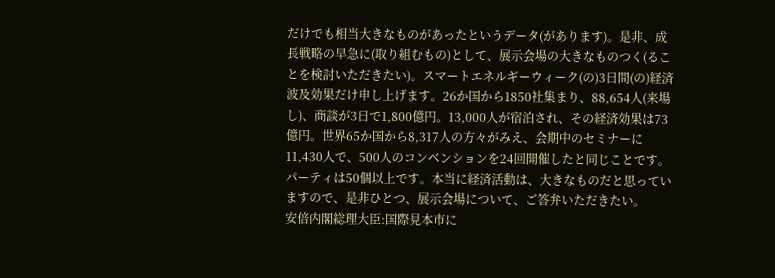だけでも相当大きなものがあったというデータ(があります)。是非、成長戦略の早急に(取り組むもの)として、展示会場の大きなものつく(ることを検討いただきたい)。スマートエネルギーウィーク(の)3日間(の)経済波及効果だけ申し上げます。26か国から1850社集まり、88,654人(来場し)、商談が3日で1,800億円。13,000人が宿泊され、その経済効果は73億円。世界65か国から8,317人の方々がみえ、会期中のセミナーに11,430人で、500人のコンベンションを24回開催したと同じことです。パーティは50個以上です。本当に経済活動は、大きなものだと思っていますので、是非ひとつ、展示会場について、ご答弁いただきたい。
安倍内閣総理大臣:国際見本市に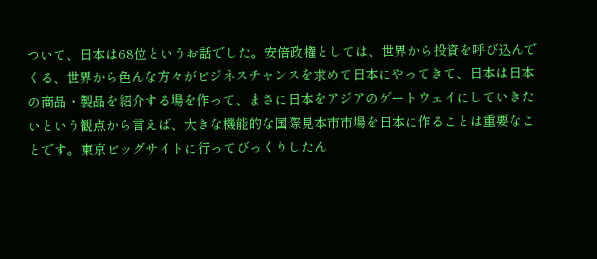ついて、日本は68位というお話でした。安倍政権としては、世界から投資を呼び込んでくる、世界から色んな方々がビジネスチャンスを求めて日本にやってきて、日本は日本の商品・製品を紹介する場を作って、まさに日本をアジアのゲートウェイにしていきたいという観点から言えば、大きな機能的な国際見本市市場を日本に作ることは重要なことです。東京ビッグサイトに行ってびっくりしたん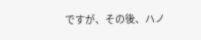ですが、その後、ハノ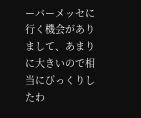ーバーメッセに行く機会がありまして、あまりに大きいので相当にびっくりしたわ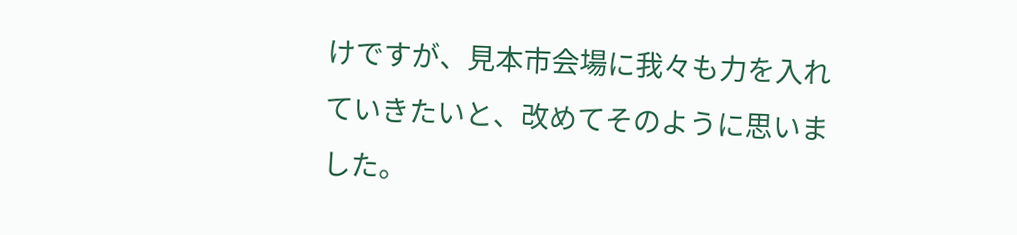けですが、見本市会場に我々も力を入れていきたいと、改めてそのように思いました。